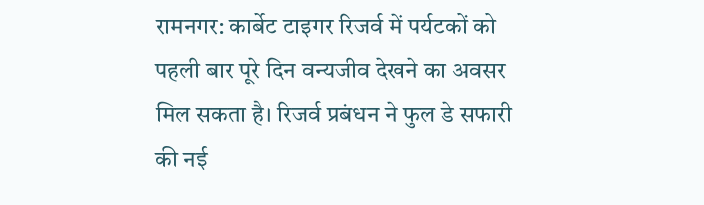रामनगर: कार्बेट टाइगर रिजर्व में पर्यटकों को पहली बार पूरे दिन वन्यजीव देखने का अवसर मिल सकता है। रिजर्व प्रबंधन ने फुल डे सफारी की नई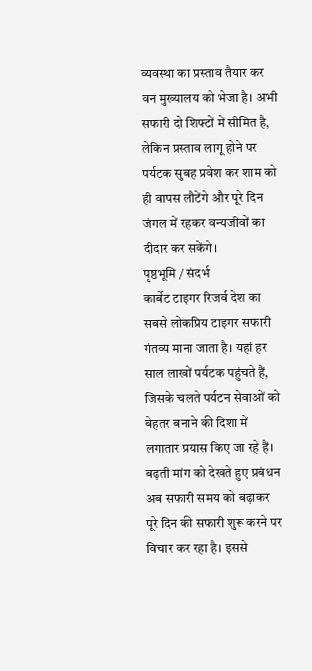व्यवस्था का प्रस्ताव तैयार कर वन मुख्यालय को भेजा है। अभी सफारी दो शिफ्टों में सीमित है, लेकिन प्रस्ताव लागू होने पर पर्यटक सुबह प्रवेश कर शाम को ही वापस लौटेंगे और पूरे दिन जंगल में रहकर वन्यजीवों का दीदार कर सकेंगे।
पृष्ठभूमि / संदर्भ
कार्बेट टाइगर रिजर्व देश का सबसे लोकप्रिय टाइगर सफारी गंतव्य माना जाता है। यहां हर साल लाखों पर्यटक पहुंचते हैं, जिसके चलते पर्यटन सेवाओं को बेहतर बनाने की दिशा में लगातार प्रयास किए जा रहे हैं। बढ़ती मांग को देखते हुए प्रबंधन अब सफारी समय को बढ़ाकर पूरे दिन की सफारी शुरू करने पर विचार कर रहा है। इससे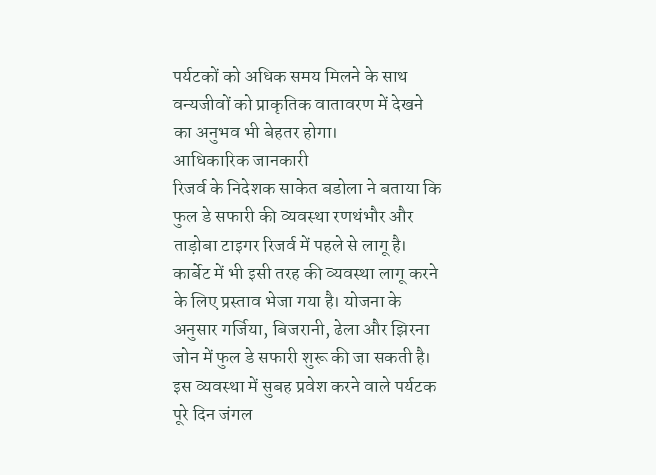पर्यटकों को अधिक समय मिलने के साथ वन्यजीवों को प्राकृतिक वातावरण में देखने का अनुभव भी बेहतर होगा।
आधिकारिक जानकारी
रिजर्व के निदेशक साकेत बडोला ने बताया कि फुल डे सफारी की व्यवस्था रणथंभौर और ताड़ोबा टाइगर रिजर्व में पहले से लागू है। कार्बेट में भी इसी तरह की व्यवस्था लागू करने के लिए प्रस्ताव भेजा गया है। योजना के अनुसार गर्जिया, बिजरानी, ढेला और झिरना जोन में फुल डे सफारी शुरू की जा सकती है। इस व्यवस्था में सुबह प्रवेश करने वाले पर्यटक पूरे दिन जंगल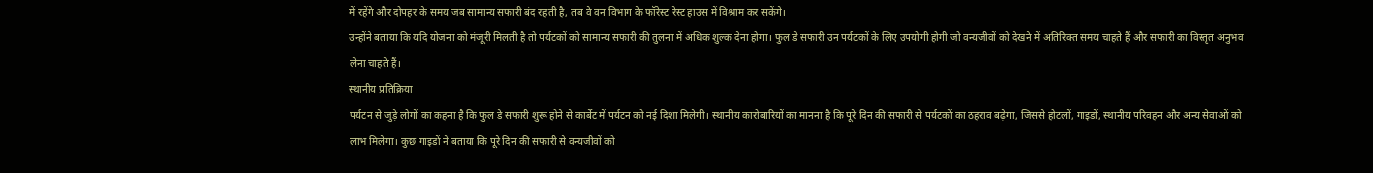में रहेंगे और दोपहर के समय जब सामान्य सफारी बंद रहती है, तब वे वन विभाग के फॉरेस्ट रेस्ट हाउस में विश्राम कर सकेंगे।
उन्होंने बताया कि यदि योजना को मंजूरी मिलती है तो पर्यटकों को सामान्य सफारी की तुलना में अधिक शुल्क देना होगा। फुल डे सफारी उन पर्यटकों के लिए उपयोगी होगी जो वन्यजीवों को देखने में अतिरिक्त समय चाहते हैं और सफारी का विस्तृत अनुभव लेना चाहते हैं।
स्थानीय प्रतिक्रिया
पर्यटन से जुड़े लोगों का कहना है कि फुल डे सफारी शुरू होने से कार्बेट में पर्यटन को नई दिशा मिलेगी। स्थानीय कारोबारियों का मानना है कि पूरे दिन की सफारी से पर्यटकों का ठहराव बढ़ेगा, जिससे होटलों, गाइडों, स्थानीय परिवहन और अन्य सेवाओं को लाभ मिलेगा। कुछ गाइडों ने बताया कि पूरे दिन की सफारी से वन्यजीवों को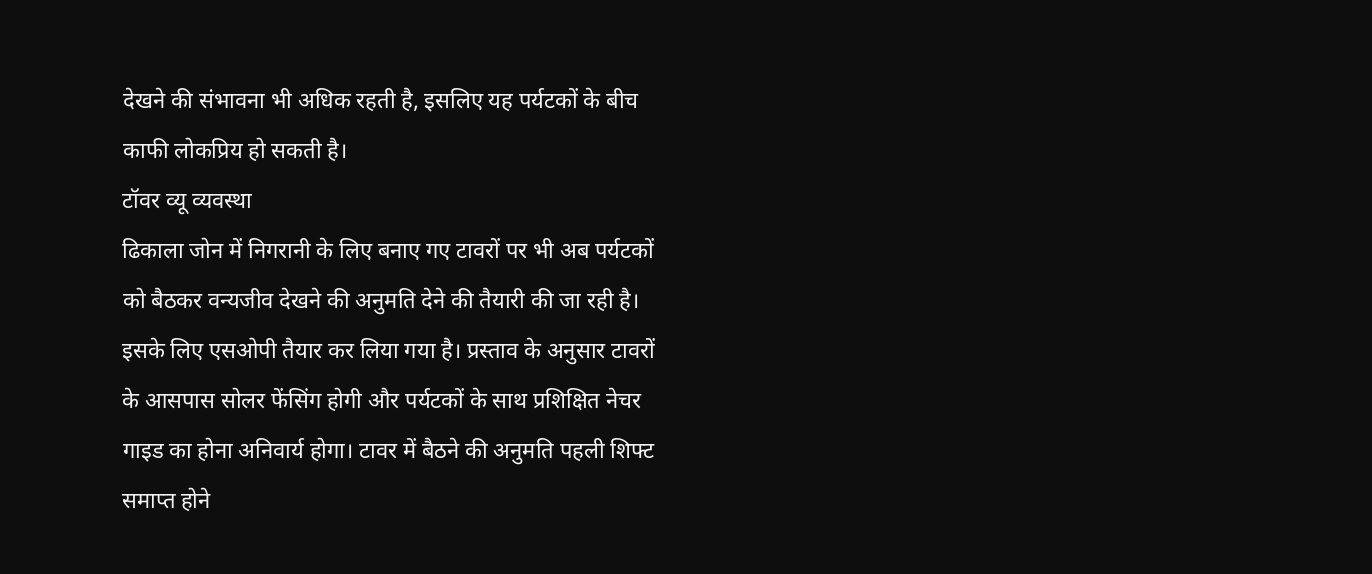देखने की संभावना भी अधिक रहती है, इसलिए यह पर्यटकों के बीच काफी लोकप्रिय हो सकती है।
टॉवर व्यू व्यवस्था
ढिकाला जोन में निगरानी के लिए बनाए गए टावरों पर भी अब पर्यटकों को बैठकर वन्यजीव देखने की अनुमति देने की तैयारी की जा रही है। इसके लिए एसओपी तैयार कर लिया गया है। प्रस्ताव के अनुसार टावरों के आसपास सोलर फेंसिंग होगी और पर्यटकों के साथ प्रशिक्षित नेचर गाइड का होना अनिवार्य होगा। टावर में बैठने की अनुमति पहली शिफ्ट समाप्त होने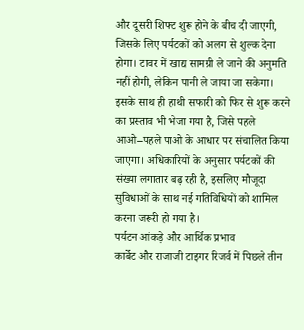और दूसरी शिफ्ट शुरू होने के बीच दी जाएगी, जिसके लिए पर्यटकों को अलग से शुल्क देना होगा। टावर में खाद्य सामग्री ले जाने की अनुमति नहीं होगी, लेकिन पानी ले जाया जा सकेगा।
इसके साथ ही हाथी सफारी को फिर से शुरू करने का प्रस्ताव भी भेजा गया है, जिसे पहले आओ–पहले पाओ के आधार पर संचालित किया जाएगा। अधिकारियों के अनुसार पर्यटकों की संख्या लगातार बढ़ रही है, इसलिए मौजूदा सुविधाओं के साथ नई गतिविधियों को शामिल करना जरूरी हो गया है।
पर्यटन आंकड़े और आर्थिक प्रभाव
कार्बेट और राजाजी टाइगर रिजर्व में पिछले तीन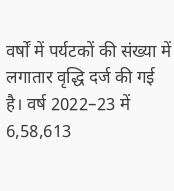वर्षों में पर्यटकों की संख्या में लगातार वृद्धि दर्ज की गई है। वर्ष 2022–23 में 6,58,613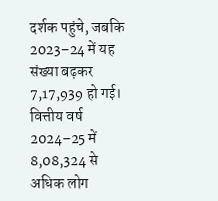दर्शक पहुंचे, जबकि 2023–24 में यह संख्या बढ़कर 7,17,939 हो गई। वित्तीय वर्ष 2024–25 में 8,08,324 से अधिक लोग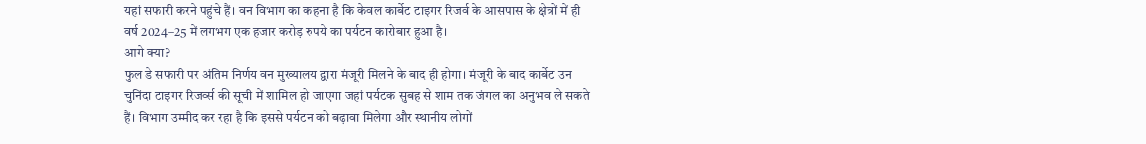यहां सफारी करने पहुंचे हैं। वन विभाग का कहना है कि केवल कार्बेट टाइगर रिजर्व के आसपास के क्षेत्रों में ही वर्ष 2024–25 में लगभग एक हजार करोड़ रुपये का पर्यटन कारोबार हुआ है।
आगे क्या?
फुल डे सफारी पर अंतिम निर्णय वन मुख्यालय द्वारा मंजूरी मिलने के बाद ही होगा। मंजूरी के बाद कार्बेट उन चुनिंदा टाइगर रिजर्व्स की सूची में शामिल हो जाएगा जहां पर्यटक सुबह से शाम तक जंगल का अनुभव ले सकते हैं। विभाग उम्मीद कर रहा है कि इससे पर्यटन को बढ़ावा मिलेगा और स्थानीय लोगों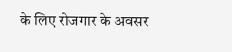के लिए रोजगार के अवसर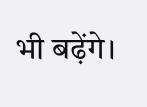भी बढ़ेंगे।